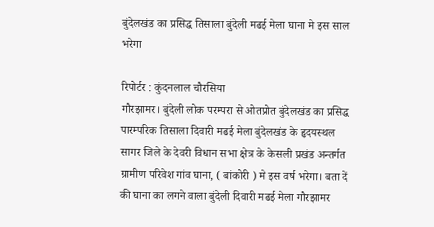बुंदेलखंड का प्रसिद्ध तिसाला बुंदेली मढई मेला घाना मे इस साल भरेगा

रिपोर्टर : कुंदनलाल चौरसिया
गौरझामर। बुंदेली लोक परम्परा से ओतप्रोत बुंदेलखंड का प्रसिद्ध पारम्परिक तिसाला दिवारी मढई मेला बुंदेलखंड के हृदयस्थल सागर जिले के देवरी विधान सभा क्षेत्र के केसली प्रखंड अन्तर्गत ग्रामीण परिवेश गांव घाना, ( बांकोरी ) मे इस वर्ष भरेगा। बता दें की घाना का लगने वाला बुंदेली दिवारी मढई मेला गौरझामर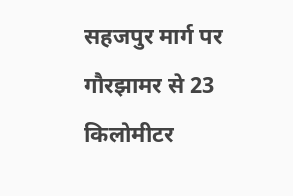सहजपुर मार्ग पर गौरझामर से 23 किलोमीटर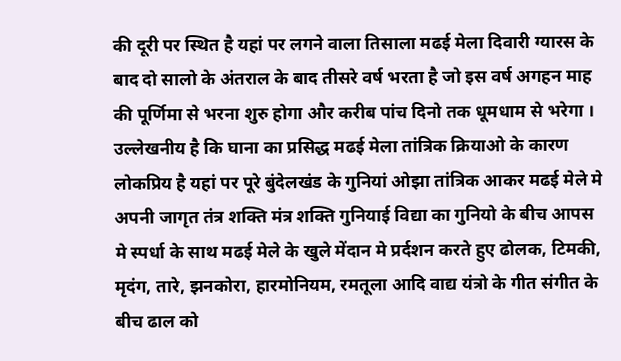की दूरी पर स्थित है यहां पर लगने वाला तिसाला मढई मेला दिवारी ग्यारस के बाद दो सालो के अंतराल के बाद तीसरे वर्ष भरता है जो इस वर्ष अगहन माह की पूर्णिमा से भरना शुरु होगा और करीब पांच दिनो तक धूमधाम से भरेगा । उल्लेखनीय है कि घाना का प्रसिद्ध मढई मेला तांत्रिक क्रियाओ के कारण लोकप्रिय है यहां पर पूरे बुंदेलखंड के गुनियां ओझा तांत्रिक आकर मढई मेले मे अपनी जागृत तंत्र शक्ति मंत्र शक्ति गुनियाई विद्या का गुनियो के बीच आपस मे स्पर्धा के साथ मढई मेले के खुले मेंदान मे प्रर्दशन करते हुए ढोलक, टिमकी, मृदंग, तारे, झनकोरा, हारमोनियम, रमतूला आदि वाद्य यंत्रो के गीत संगीत के बीच ढाल को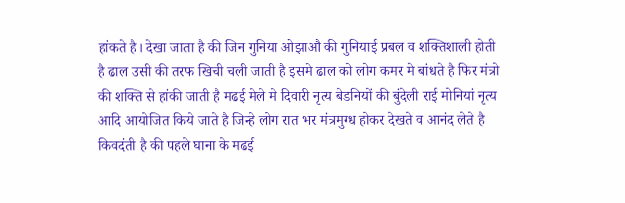हांकते है। देखा जाता है की जिन गुनिया ओझाऔ की गुनियाई प्रबल व शक्तिशाली होती है ढाल उसी की तरफ खिची चली जाती है इसमे ढाल को लोग कमर मे बांधते है फिर मंत्रो की शक्ति से हांकी जाती है मढई मेले मे दिवारी नृत्य बेडनियों की बुंदेली राई मोनियां नृत्य आदि आयोजित किये जाते है जिन्हे लोग रात भर मंत्रमुग्ध होकर देखते व आनंद लेते है किवदंती है की पहले घाना के मढई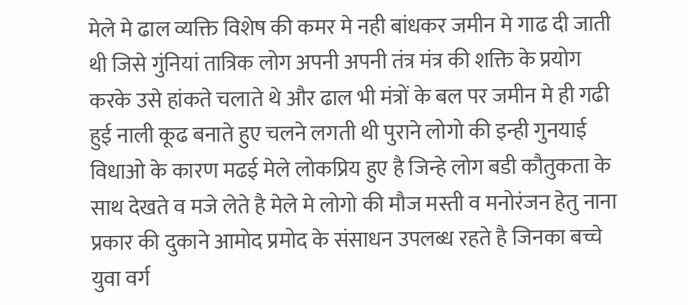मेले मे ढाल व्यक्ति विशेष की कमर मे नही बांधकर जमीन मे गाढ दी जाती थी जिसे गुंनियां तात्रिक लोग अपनी अपनी तंत्र मंत्र की शक्ति के प्रयोग करके उसे हांकते चलाते थे और ढाल भी मंत्रों के बल पर जमीन मे ही गढी हुई नाली कूढ बनाते हुए चलने लगती थी पुराने लोगो की इन्ही गुनयाई विधाओ के कारण मढई मेले लोकप्रिय हुए है जिन्हे लोग बडी कौतुकता के साथ देखते व मजे लेते है मेले मे लोगो की मौज मस्ती व मनोरंजन हेतु नाना प्रकार की दुकाने आमोद प्रमोद के संसाधन उपलब्ध रहते है जिनका बच्चे युवा वर्ग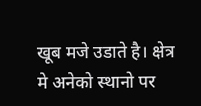खूब मजे उडाते है। क्षेत्र मे अनेको स्थानो पर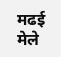मढई मेले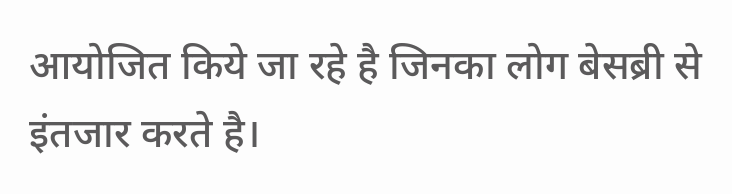आयोजित किये जा रहे है जिनका लोग बेसब्री से इंतजार करते है।